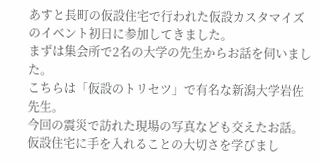あすと長町の仮設住宅で行われた仮設カスタマイズのイベント初日に参加してきました。
まずは集会所で2名の大学の先生からお話を伺いました。
こちらは「仮設のトリセツ」で有名な新潟大学岩佐先生。
今回の震災で訪れた現場の写真なども交えたお話。
仮設住宅に手を入れることの大切さを学びまし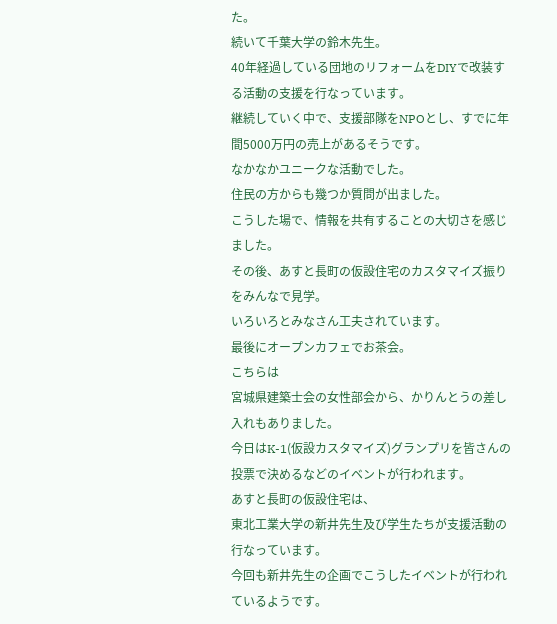た。
続いて千葉大学の鈴木先生。
40年経過している団地のリフォームをDIYで改装する活動の支援を行なっています。
継続していく中で、支援部隊をNPOとし、すでに年間5000万円の売上があるそうです。
なかなかユニークな活動でした。
住民の方からも幾つか質問が出ました。
こうした場で、情報を共有することの大切さを感じました。
その後、あすと長町の仮設住宅のカスタマイズ振りをみんなで見学。
いろいろとみなさん工夫されています。
最後にオープンカフェでお茶会。
こちらは
宮城県建築士会の女性部会から、かりんとうの差し入れもありました。
今日はK-1(仮設カスタマイズ)グランプリを皆さんの投票で決めるなどのイベントが行われます。
あすと長町の仮設住宅は、
東北工業大学の新井先生及び学生たちが支援活動の行なっています。
今回も新井先生の企画でこうしたイベントが行われているようです。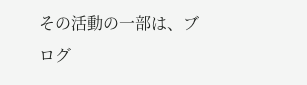その活動の一部は、ブログ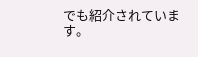でも紹介されています。